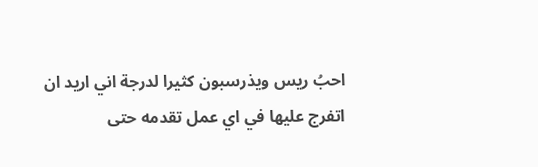احبُ ريس ويذرسبون كثيرا لدرجة اني اريد ان اتفرج عليها في اي عمل تقدمه حتى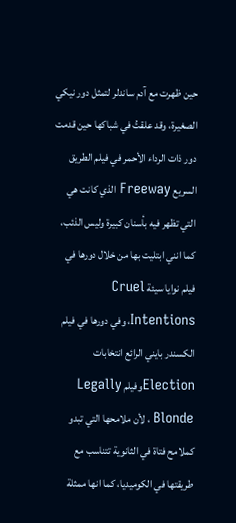حين ظهرت مع آدم ساندلر لتمثل دور نيكي الصغيرة، وقد علقتُ في شباكها حين قدمت دور ذات الرداء الأحمر في فيلم الطريق السريع Freeway الذي كانت هي التي تظهر فيه بأسنان كبيرة وليس الذئب، كما انني ابتليت بها من خلال دورها في فيلم نوايا سيئة Cruel Intentions، وفي دورها في فيلم الكسندر بايني الرائع انتخابات Electionوفيلم Legally Blonde ، لأن ملامحها التي تبدو كملامح فتاة في الثانوية تتناسب مع طريقتها في الكوميديا، كما انها ممثلة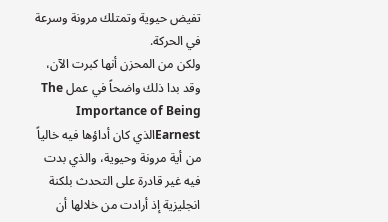تفيض حيوية وتمتلك مرونة وسرعة في الحركة.
ولكن من المحزن أنها كبرت الآن، وقد بدا ذلك واضحاً في عمل The Importance of Being Earnestالذي كان أداؤها فيه خالياً من أية مرونة وحيوية، والذي بدت فيه غير قادرة على التحدث بلكنة انجليزية إذ أرادت من خلالها أن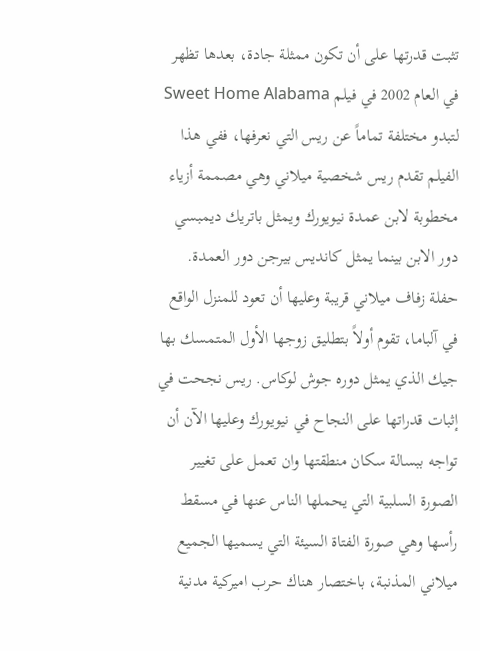تثبت قدرتها على أن تكون ممثلة جادة، بعدها تظهر في العام 2002 في فيلم Sweet Home Alabama لتبدو مختلفة تماماً عن ريس التي نعرفها، ففي هذا الفيلم تقدم ريس شخصية ميلاني وهي مصممة أزياء مخطوبة لابن عمدة نيويورك ويمثل باتريك ديمبسي دور الابن بينما يمثل كانديس بيرجن دور العمدة.
حفلة زفاف ميلاني قريبة وعليها أن تعود للمنزل الواقع في آلباما، تقوم أولاً بتطليق زوجها الأول المتمسك بها جيك الذي يمثل دوره جوش لوكاس. ريس نجحت في إثبات قدراتها على النجاح في نيويورك وعليها الآن أن تواجه ببسالة سكان منطقتها وان تعمل على تغيير الصورة السلبية التي يحملها الناس عنها في مسقط رأسها وهي صورة الفتاة السيئة التي يسميها الجميع ميلاني المذنبة، باختصار هناك حرب اميركية مدنية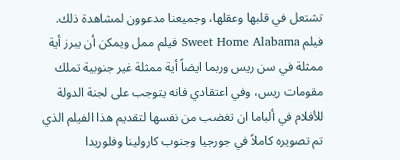تشتعل في قلبها وعقلها، وجميعنا مدعوون لمشاهدة ذلك.
فيلم Sweet Home Alabama فيلم ممل ويمكن أن يبرز أية ممثلة في سن ريس وربما ايضاً أية ممثلة غير جنوبية تملك مقومات ريس، وفي اعتقادي فانه يتوجب على لجنة الدولة للأفلام في ألباما ان تغضب من نفسها لتقديم هذا الفيلم الذي تم تصويره كاملاً في جورجيا وجنوب كارولينا وفلوريدا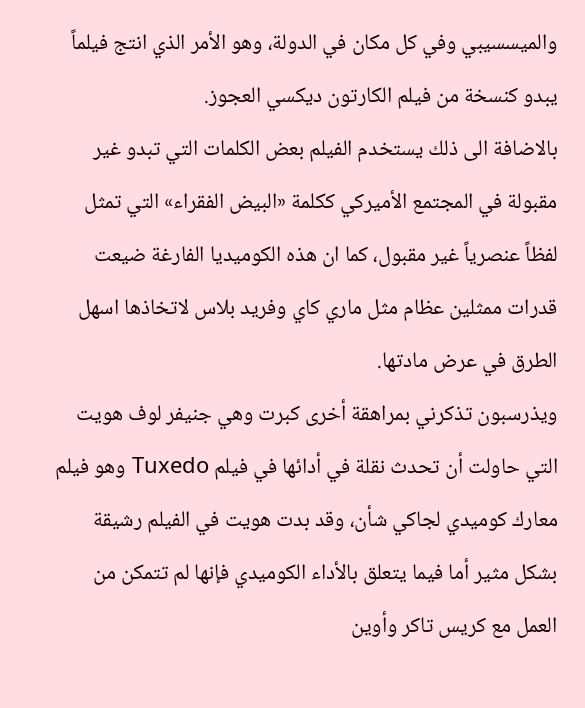والميسسيبي وفي كل مكان في الدولة، وهو الأمر الذي انتج فيلماً يبدو كنسخة من فيلم الكارتون ديكسي العجوز.
بالاضافة الى ذلك يستخدم الفيلم بعض الكلمات التي تبدو غير مقبولة في المجتمع الأميركي ككلمة «البيض الفقراء» التي تمثل لفظاً عنصرياً غير مقبول، كما ان هذه الكوميديا الفارغة ضيعت قدرات ممثلين عظام مثل ماري كاي وفريد بلاس لاتخاذها اسهل الطرق في عرض مادتها.
ويذرسبون تذكرني بمراهقة أخرى كبرت وهي جنيفر لوف هويت التي حاولت أن تحدث نقلة في أدائها في فيلم Tuxedo وهو فيلم معارك كوميدي لجاكي شأن، وقد بدت هويت في الفيلم رشيقة بشكل مثير أما فيما يتعلق بالأداء الكوميدي فإنها لم تتمكن من العمل مع كريس تاكر وأوين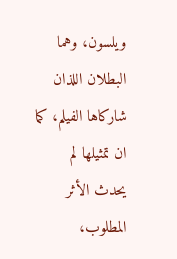ويلسون، وهما البطلان اللذان شاركاها الفيلم، كما ان تمثيلها لم يحدث الأثر المطلوب،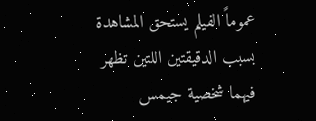عموماً الفيلم يستحق المشاهدة بسبب الدقيقتين اللتين تظهر فيهما شخصية جيمس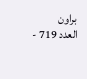براون
العدد 719 -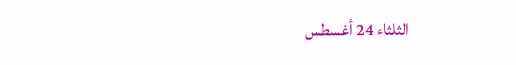الثلثاء 24 أغسطس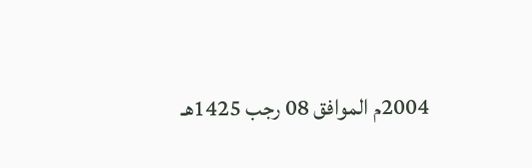2004م الموافق 08 رجب 1425هـ